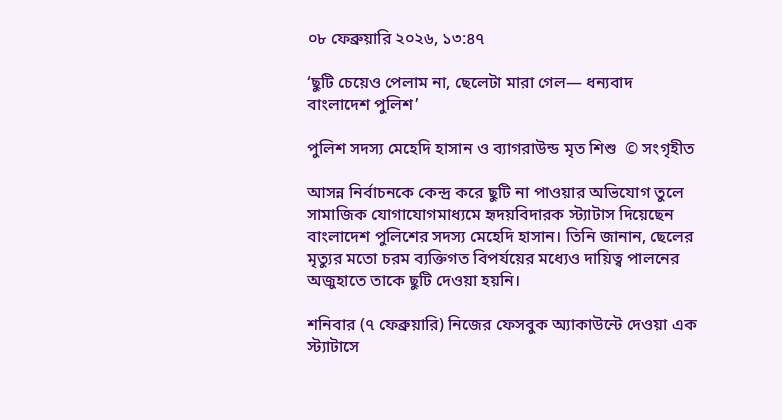০৮ ফেব্রুয়ারি ২০২৬, ১৩:৪৭

‘ছুটি চেয়েও পেলাম না, ছেলেটা মারা গেল— ধন্যবাদ বাংলাদেশ পুলিশ’

পুলিশ সদস্য মেহেদি হাসান ও ব্যাগরাউন্ড মৃত শিশু  © সংগৃহীত

আসন্ন নির্বাচনকে কেন্দ্র করে ছুটি না পাওয়ার অভিযোগ তুলে সামাজিক যোগাযোগমাধ্যমে হৃদয়বিদারক স্ট্যাটাস দিয়েছেন বাংলাদেশ পুলিশের সদস্য মেহেদি হাসান। তিনি জানান, ছেলের মৃত্যুর মতো চরম ব্যক্তিগত বিপর্যয়ের মধ্যেও দায়িত্ব পালনের অজুহাতে তাকে ছুটি দেওয়া হয়নি।

শনিবার (৭ ফেব্রুয়ারি) নিজের ফেসবুক অ্যাকাউন্টে দেওয়া এক স্ট্যাটাসে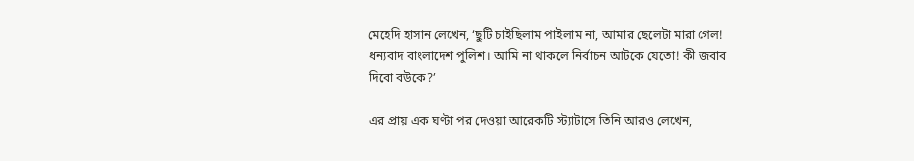মেহেদি হাসান লেখেন, ‘ছুটি চাইছিলাম পাইলাম না, আমার ছেলেটা মারা গেল! ধন্যবাদ বাংলাদেশ পুলিশ। আমি না থাকলে নির্বাচন আটকে যেতো! কী জবাব দিবো বউকে?’

এর প্রায় এক ঘণ্টা পর দেওয়া আরেকটি স্ট্যাটাসে তিনি আরও লেখেন,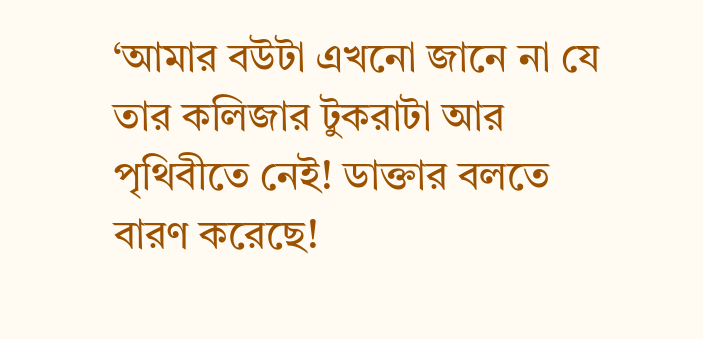‘আমার বউটা এখনো জানে না যে তার কলিজার টুকরাটা আর পৃথিবীতে নেই! ডাক্তার বলতে বারণ করেছে!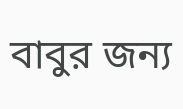বাবুর জন্য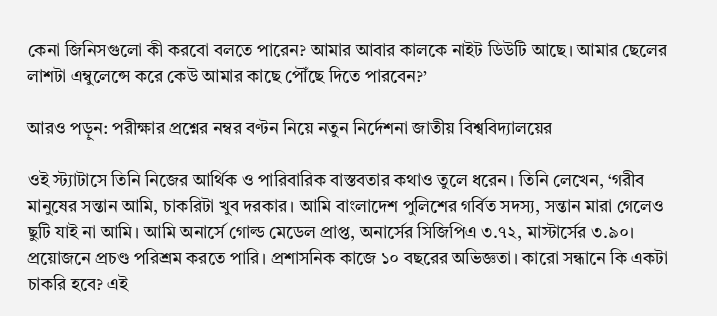কেনা জিনিসগুলো কী করবো বলতে পারেন? আমার আবার কালকে নাইট ডিউটি আছে। আমার ছেলের লাশটা এম্বুলেন্সে করে কেউ আমার কাছে পৌঁছে দিতে পারবেন?’

আরও পড়ুন: পরীক্ষার প্রশ্নের নম্বর বণ্টন নিয়ে নতুন নির্দেশনা জাতীয় বিশ্ববিদ্যালয়ের

ওই স্ট্যাটাসে তিনি নিজের আর্থিক ও পারিবারিক বাস্তবতার কথাও তুলে ধরেন। তিনি লেখেন, ‘গরীব মানুষের সন্তান আমি, চাকরিটা খুব দরকার। আমি বাংলাদেশ পুলিশের গর্বিত সদস্য, সন্তান মারা গেলেও ছুটি যাই না আমি। আমি অনার্সে গোল্ড মেডেল প্রাপ্ত, অনার্সের সিজিপিএ ৩.৭২, মাস্টার্সের ৩.৯০। প্রয়োজনে প্রচণ্ড পরিশ্রম করতে পারি। প্রশাসনিক কাজে ১০ বছরের অভিজ্ঞতা। কারো সন্ধানে কি একটা চাকরি হবে? এই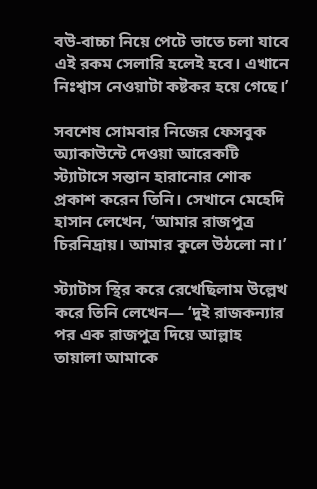বউ-বাচ্চা নিয়ে পেটে ভাতে চলা যাবে এই রকম সেলারি হলেই হবে। এখানে নিঃশ্বাস নেওয়াটা কষ্টকর হয়ে গেছে।’

সবশেষ সোমবার নিজের ফেসবুক অ্যাকাউন্টে দেওয়া আরেকটি স্ট্যাটাসে সন্তান হারানোর শোক প্রকাশ করেন তিনি। সেখানে মেহেদি হাসান লেখেন, ‘আমার রাজপুত্র চিরনিদ্রায়। আমার কুলে উঠলো না।’

স্ট্যাটাস স্থির করে রেখেছিলাম উল্লেখ করে তিনি লেখেন— ‘দুই রাজকন্যার পর এক রাজপুত্র দিয়ে আল্লাহ তায়ালা আমাকে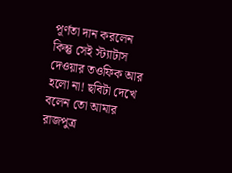পূর্ণতা দান করলেন কিন্তু সেই স্ট্যাটাস দেওয়ার তওফিক আর হলো না! ছবিটা দেখে বলেন তো আমার রাজপুত্র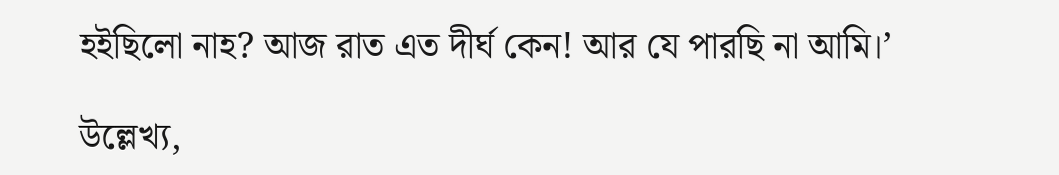হইছিলো নাহ? আজ রাত এত দীর্ঘ কেন! আর যে পারছি না আমি।’

উল্লেখ্য,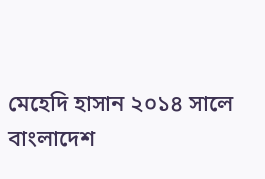মেহেদি হাসান ২০১৪ সালে বাংলাদেশ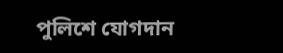পুলিশে যোগদান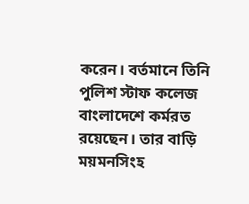করেন। বর্তমানে তিনি পুলিশ স্টাফ কলেজ বাংলাদেশে কর্মরত রয়েছেন। তার বাড়ি ময়মনসিংহ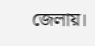জেলায়।